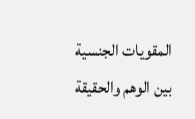المقويات الجنسية بين الوهم والحقيقة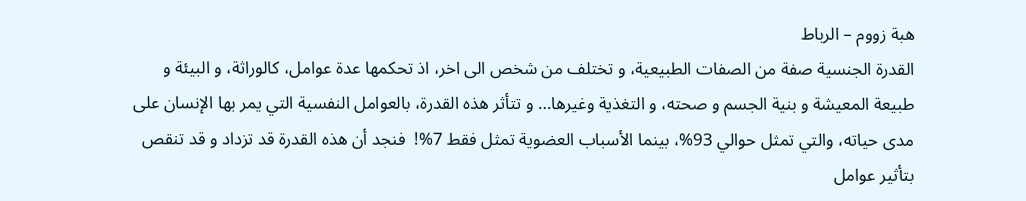هبة زووم – الرباط
القدرة الجنسية صفة من الصفات الطبيعية، و تختلف من شخص الى اخر، اذ تحكمها عدة عوامل، كالوراثة، و البيئة و طبيعة المعيشة و بنية الجسم و صحته، و التغذية وغيرها… و تتأثر هذه القدرة، بالعوامل النفسية التي يمر بها الإنسان على مدى حياته، والتي تمثل حوالي 93%، بينما الأسباب العضوية تمثل فقط 7%!  فنجد أن هذه القدرة قد تزداد و قد تنقص بتأثير عوامل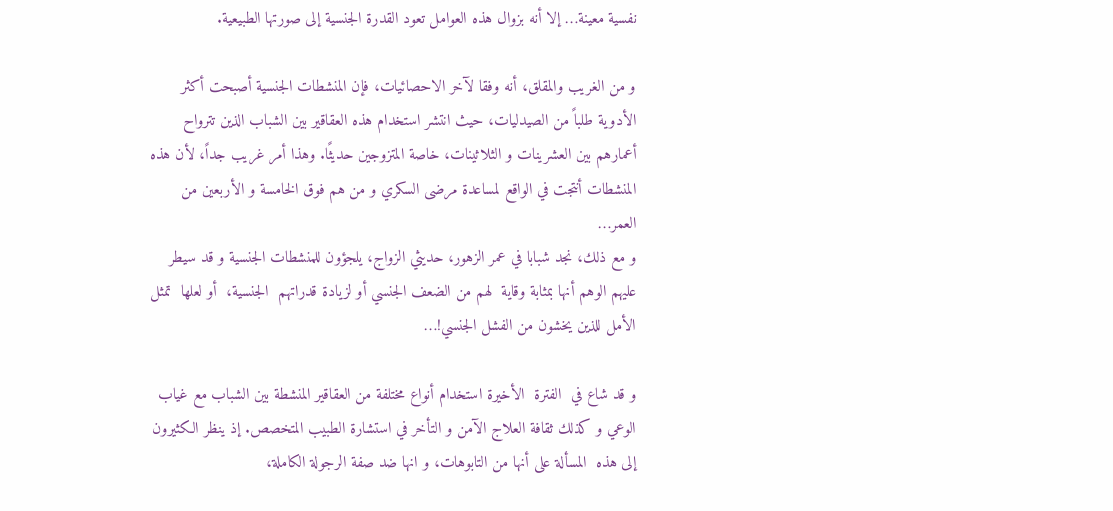نفسية معينة… إلا أنه بزوال هذه العوامل تعود القدرة الجنسية إلى صورتها الطبيعية.

و من الغريب والمقلق، أنه وفقا لآخر الاحصائيات، فإن المنشطات الجنسية أصبحت أكثر الأدوية طلباً من الصيدليات، حيث انتشر استخدام هذه العقاقير بين الشباب الذين تترواح أعمارهم بين العشرينات و الثلاثينات، خاصة المتزوجين حديثًا. وهذا أمر غريب جداً، لأن هذه المنشطات أنتجت في الواقع لمساعدة مرضى السكري و من هم فوق الخامسة و الأربعين من العمر…
و مع ذلك، نجد شبابا في عمر الزهور، حديثي الزواج، يلجؤون للمنشطات الجنسية و قد سيطر
عليهم الوهم أنها بمثابة وقاية  لهم من الضعف الجنسي أو لزيادة قدراتهم  الجنسية،  أو لعلها  تمثل الأمل للذين يخشون من الفشل الجنسي!…

و قد شاع في  الفترة  الأخيرة استخدام أنواع مختلفة من العقاقير المنشطة بين الشباب مع غياب الوعي و كذلك ثقافة العلاج الآمن و التأخر في استشارة الطبيب المتخصص. إذ ينظر الكثيرون  إلى هذه  المسألة على أنها من التابوهات، و انها ضد صفة الرجولة الكاملة،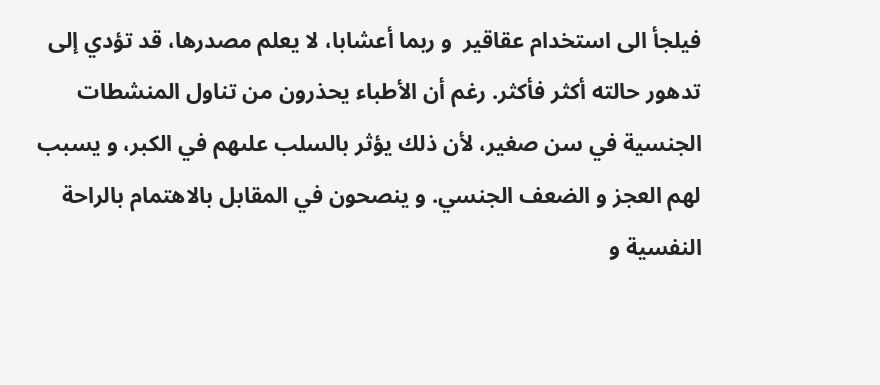فيلجأ الى استخدام عقاقير  و ربما أعشابا، لا يعلم مصدرها، قد تؤدي إلى تدهور حالته أكثر فأكثر. رغم أن الأطباء يحذرون من تناول المنشطات الجنسية في سن صغير، لأن ذلك يؤثر بالسلب علىهم في الكبر، و يسبب لهم العجز و الضعف الجنسي. و ينصحون في المقابل بالاهتمام بالراحة النفسية و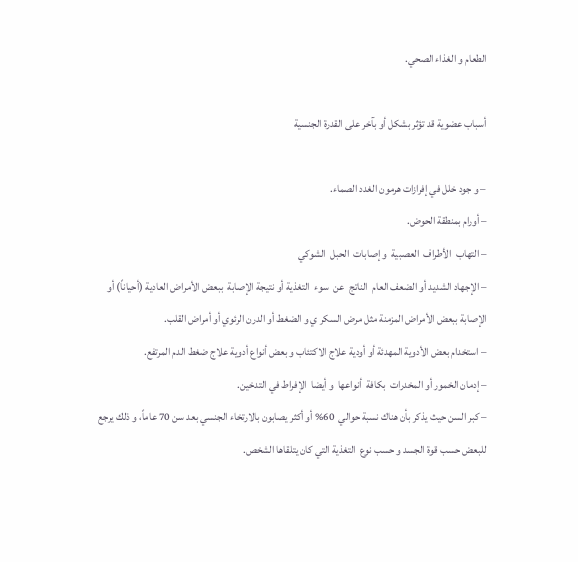الطعام و الغذاء الصحي.

أسباب عضوية قد تؤثر بشكل أو بآخر على القدرة الجنسية

– و جود خلل في إفرازات هرمون الغدد الصماء.
– أورام بمنطقة الحوض.
– التهاب  الأطراف  العصبية  و إصابات  الحبل  الشوكي
– الإجهاد الشديد أو الضعف العام  الناتج  عن  سوء  التغذية أو نتيجة الإصابة  ببعض الأمراض العادية (أحياناً) أو الإصابة ببعض الأمراض المزمنة مثل مرض السكر ي و الضغط أو الدرن الرئوي أو أمراض القلب.
– استخدام بعض الأدوية المهدئة أو أودية علاج الاكتئاب و بعض أنواع أدوية علاج ضغط الدم المرتفع.
– إدمان الخمور أو المخدرات  بكافة  أنواعها  و أيضا  الإفراط في التدخين.
– كبر السن حيث يذكر بأن هناك نسبة حوالي  60% أو أكثر يصابون بالارتخاء الجنسي بعد سن 70 عاماً، و ذلك يرجع للبعض حسب قوة الجسد و حسب نوع  التغذية التي كان يتلقاها الشخص.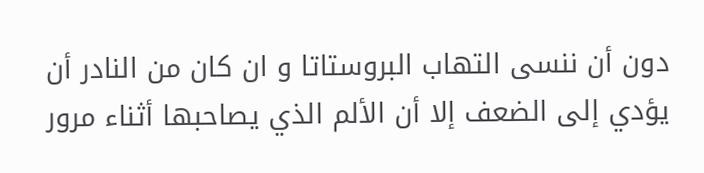دون أن ننسى التهاب البروستاتا و ان كان من النادر أن يؤدي إلى الضعف إلا أن الألم الذي يصاحبها أثناء مرور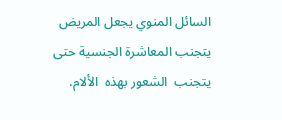السائل المنوي يجعل المريض يتجنب المعاشرة الجنسية حتى يتجنب  الشعور بهذه  الألام.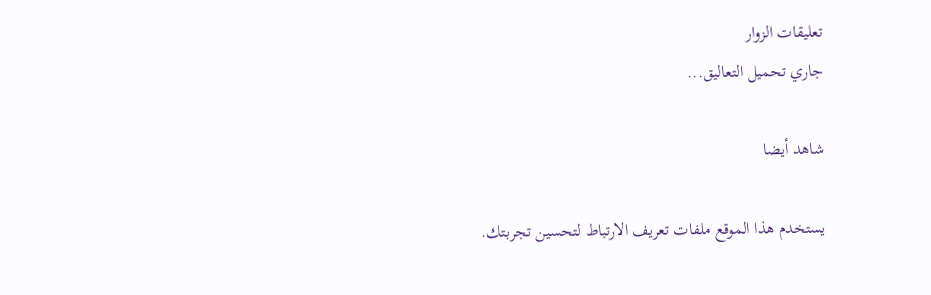تعليقات الزوار
جاري تحميل التعاليق...

شاهد أيضا

يستخدم هذا الموقع ملفات تعريف الارتباط لتحسين تجربتك.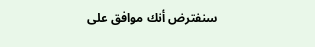سنفترض أنك موافق على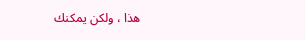هذا ، ولكن يمكنك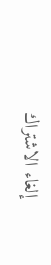إلغاء الاشتراك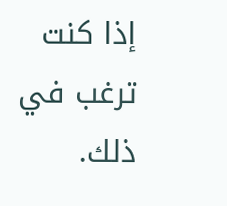إذا كنت ترغب في ذلك.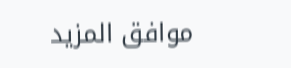موافق المزيد